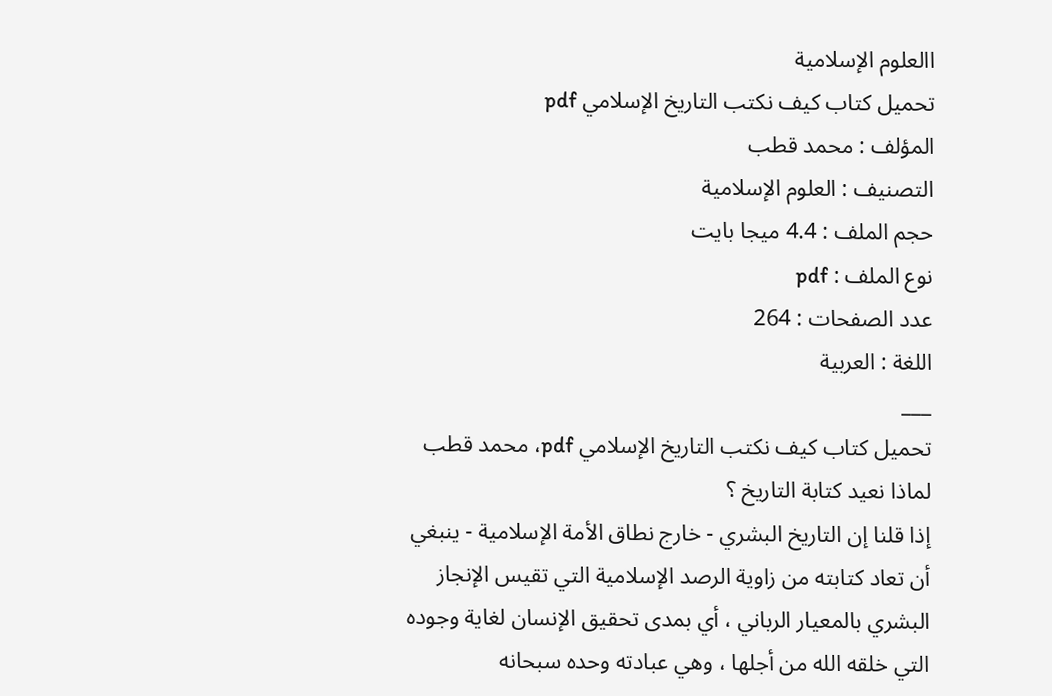االعلوم الإسلامية
تحميل كتاب كيف نكتب التاريخ الإسلامي pdf
المؤلف : محمد قطب
التصنيف : العلوم الإسلامية
حجم الملف : 4.4 ميجا بايت
نوع الملف : pdf
عدد الصفحات : 264
اللغة : العربية
___
تحميل كتاب كيف نكتب التاريخ الإسلامي pdf، محمد قطب
لماذا نعيد كتابة التاريخ ؟
إذا قلنا إن التاريخ البشري - خارج نطاق الأمة الإسلامية - ينبغي أن تعاد كتابته من زاوية الرصد الإسلامية التي تقيس الإنجاز البشري بالمعيار الرباني ، أي بمدى تحقيق الإنسان لغاية وجوده التي خلقه الله من أجلها ، وهي عبادته وحده سبحانه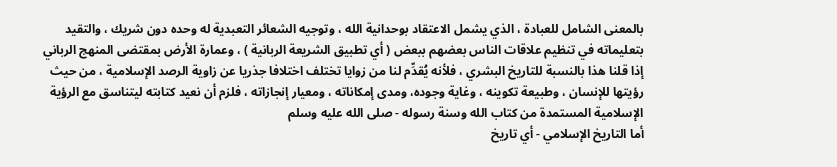بالمعنى الشامل للعبادة ، الذي يشمل الاعتقاد بوحدانية الله ، وتوجيه الشعائر التعبدية له وحده دون شريك ، والتقيد بتعليماته في تنظيم علاقات الناس بعضهم ببعض ( أي تطبيق الشريعة الربانية ) ، وعمارة الأرض بمقتضى المنهج الرباني
إذا قلنا هذا بالنسبة للتاريخ البشري ، فلأنه يُقدِّم لنا من زوايا تختلف اختلافا جذريا عن زاوية الرصد الإسلامية ، من حيث رؤيتها للإنسان ، وطبيعة تكوينه ، وغاية وجوده، ومدى إمكاناته ، ومعيار إنجازاته ، فلزم أن نعيد كتابته ليتناسق مع الرؤية الإسلامية المستمدة من كتاب الله وسنة رسوله - صلى الله عليه وسلم
أما التاريخ الإسلامي - أي تاريخ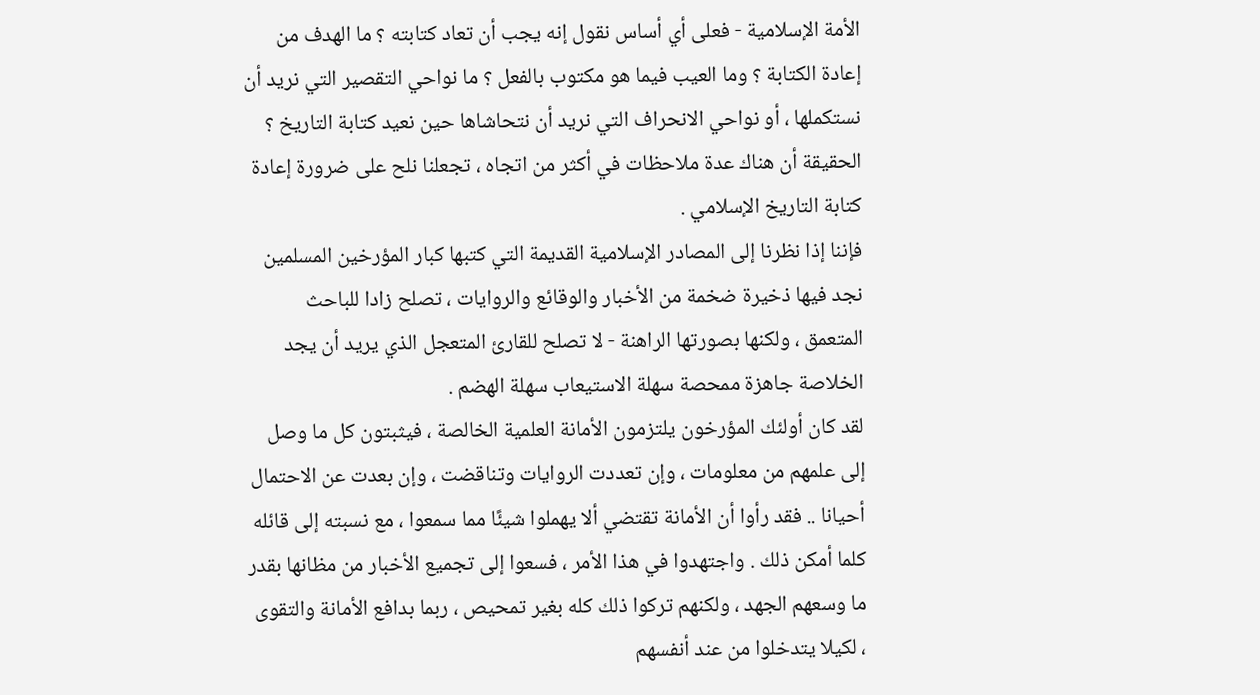الأمة الإسلامية - فعلى أي أساس نقول إنه يجب أن تعاد كتابته ؟ ما الهدف من إعادة الكتابة ؟ وما العيب فيما هو مكتوب بالفعل ؟ ما نواحي التقصير التي نريد أن نستكملها ، أو نواحي الانحراف التي نريد أن نتحاشاها حين نعيد كتابة التاريخ ؟
الحقيقة أن هناك عدة ملاحظات في أكثر من اتجاه ، تجعلنا نلح على ضرورة إعادة كتابة التاريخ الإسلامي .
فإننا إذا نظرنا إلى المصادر الإسلامية القديمة التي كتبها كبار المؤرخين المسلمين نجد فيها ذخيرة ضخمة من الأخبار والوقائع والروايات ، تصلح زادا للباحث المتعمق ، ولكنها بصورتها الراهنة - لا تصلح للقارئ المتعجل الذي يريد أن يجد الخلاصة جاهزة ممحصة سهلة الاستيعاب سهلة الهضم .
لقد كان أولئك المؤرخون يلتزمون الأمانة العلمية الخالصة ، فيثبتون كل ما وصل إلى علمهم من معلومات ، وإن تعددت الروايات وتناقضت ، وإن بعدت عن الاحتمال أحيانا .. فقد رأوا أن الأمانة تقتضي ألا يهملوا شيئًا مما سمعوا ، مع نسبته إلى قائله كلما أمكن ذلك . واجتهدوا في هذا الأمر ، فسعوا إلى تجميع الأخبار من مظانها بقدر ما وسعهم الجهد ، ولكنهم تركوا ذلك كله بغير تمحيص ، ربما بدافع الأمانة والتقوى ، لكيلا يتدخلوا من عند أنفسهم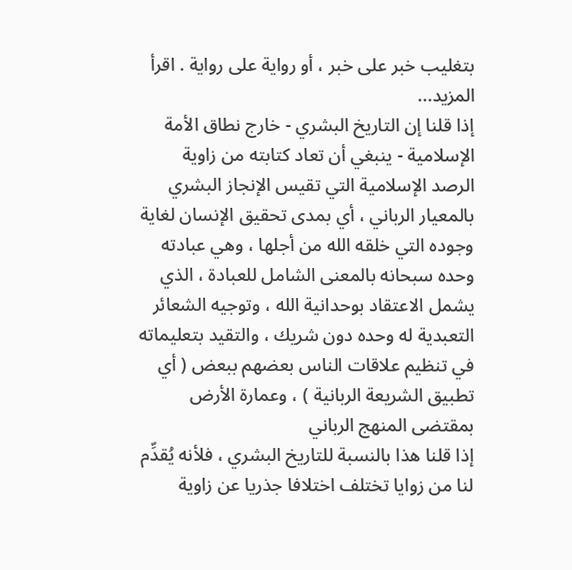بتغليب خبر على خبر ، أو رواية على رواية . اقرأ المزيد...
إذا قلنا إن التاريخ البشري - خارج نطاق الأمة الإسلامية - ينبغي أن تعاد كتابته من زاوية الرصد الإسلامية التي تقيس الإنجاز البشري بالمعيار الرباني ، أي بمدى تحقيق الإنسان لغاية وجوده التي خلقه الله من أجلها ، وهي عبادته وحده سبحانه بالمعنى الشامل للعبادة ، الذي يشمل الاعتقاد بوحدانية الله ، وتوجيه الشعائر التعبدية له وحده دون شريك ، والتقيد بتعليماته في تنظيم علاقات الناس بعضهم ببعض ( أي تطبيق الشريعة الربانية ) ، وعمارة الأرض بمقتضى المنهج الرباني
إذا قلنا هذا بالنسبة للتاريخ البشري ، فلأنه يُقدِّم لنا من زوايا تختلف اختلافا جذريا عن زاوية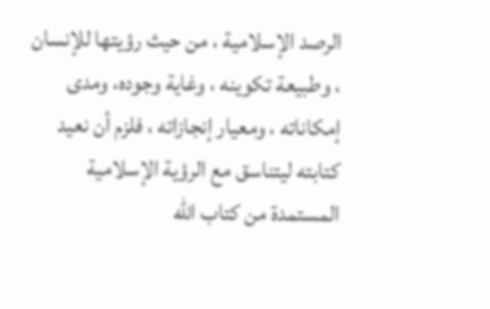الرصد الإسلامية ، من حيث رؤيتها للإنسان ، وطبيعة تكوينه ، وغاية وجوده، ومدى إمكاناته ، ومعيار إنجازاته ، فلزم أن نعيد كتابته ليتناسق مع الرؤية الإسلامية المستمدة من كتاب الله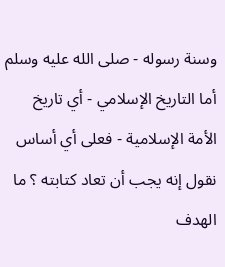وسنة رسوله - صلى الله عليه وسلم
أما التاريخ الإسلامي - أي تاريخ الأمة الإسلامية - فعلى أي أساس نقول إنه يجب أن تعاد كتابته ؟ ما الهدف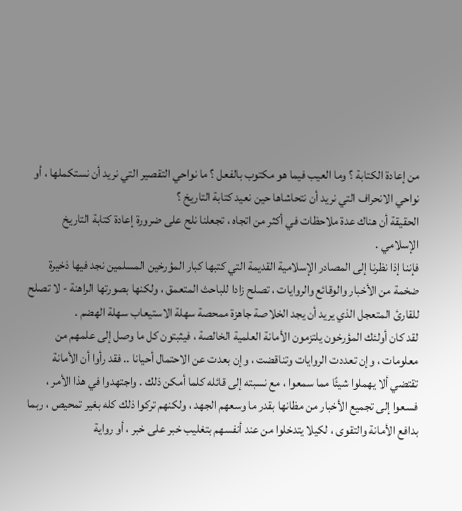من إعادة الكتابة ؟ وما العيب فيما هو مكتوب بالفعل ؟ ما نواحي التقصير التي نريد أن نستكملها ، أو نواحي الانحراف التي نريد أن نتحاشاها حين نعيد كتابة التاريخ ؟
الحقيقة أن هناك عدة ملاحظات في أكثر من اتجاه ، تجعلنا نلح على ضرورة إعادة كتابة التاريخ الإسلامي .
فإننا إذا نظرنا إلى المصادر الإسلامية القديمة التي كتبها كبار المؤرخين المسلمين نجد فيها ذخيرة ضخمة من الأخبار والوقائع والروايات ، تصلح زادا للباحث المتعمق ، ولكنها بصورتها الراهنة - لا تصلح للقارئ المتعجل الذي يريد أن يجد الخلاصة جاهزة ممحصة سهلة الاستيعاب سهلة الهضم .
لقد كان أولئك المؤرخون يلتزمون الأمانة العلمية الخالصة ، فيثبتون كل ما وصل إلى علمهم من معلومات ، وإن تعددت الروايات وتناقضت ، وإن بعدت عن الاحتمال أحيانا .. فقد رأوا أن الأمانة تقتضي ألا يهملوا شيئًا مما سمعوا ، مع نسبته إلى قائله كلما أمكن ذلك . واجتهدوا في هذا الأمر ، فسعوا إلى تجميع الأخبار من مظانها بقدر ما وسعهم الجهد ، ولكنهم تركوا ذلك كله بغير تمحيص ، ربما بدافع الأمانة والتقوى ، لكيلا يتدخلوا من عند أنفسهم بتغليب خبر على خبر ، أو رواية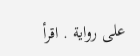على رواية . اقرأ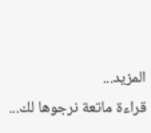المزيد...
قراءة ماتعة نرجوها لك...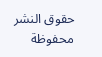حقوق النشر محفوظة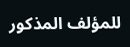للمؤلف المذكور